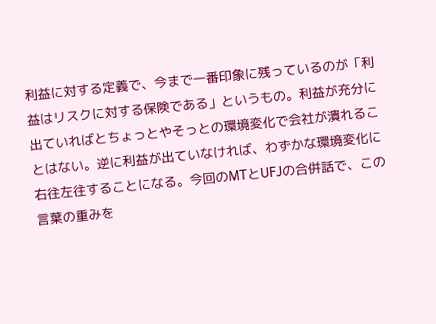利益に対する定義で、今まで一番印象に残っているのが「利益はリスクに対する保険である」というもの。利益が充分に出ていればとちょっとやそっとの環境変化で会社が潰れることはない。逆に利益が出ていなければ、わずかな環境変化に右往左往することになる。今回のMTとUFJの合併話で、この言葉の重みを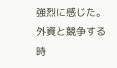強烈に感じた。外資と競争する時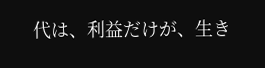代は、利益だけが、生き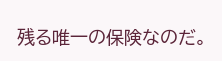残る唯一の保険なのだ。